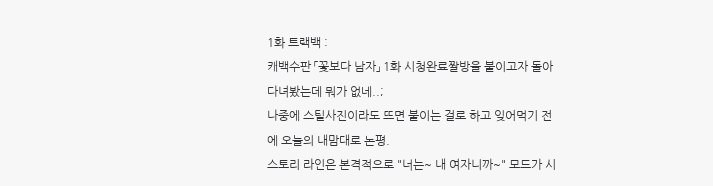1화 트랙백 :
캐백수판 「꽃보다 남자」 1화 시청완료짤방을 붙이고자 돌아다녀봤는데 뭐가 없네..;
나중에 스틸사진이라도 뜨면 붙이는 걸로 하고 잊어먹기 전에 오늘의 내맘대로 논평.
스토리 라인은 본격적으로 "너는~ 내 여자니까~" 모드가 시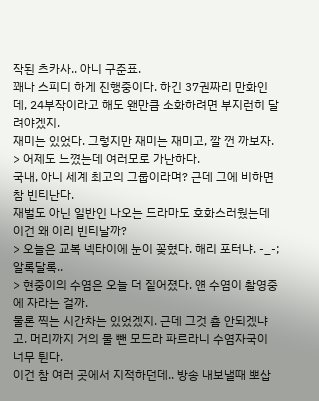작된 츠카사.. 아니 구준표.
꽤나 스피디 하게 진행중이다. 하긴 37권짜리 만화인데, 24부작이라고 해도 왠만큼 소화하려면 부지런히 달려야겠지.
재미는 있었다. 그렇지만 재미는 재미고, 깔 껀 까보자.
> 어제도 느꼈는데 여러모로 가난하다.
국내, 아니 세계 최고의 그룹이라며? 근데 그에 비하면 참 빈티난다.
재벌도 아닌 일반인 나오는 드라마도 호화스러웠는데 이건 왜 이리 빈티날까?
> 오늘은 교복 넥타이에 눈이 꽂혔다. 해리 포터냐. -_-; 알록달록..
> 현중이의 수염은 오늘 더 짙어졌다. 얜 수염이 촬영중에 자라는 걸까.
물론 찍는 시간차는 있었겠지. 근데 그것 춈 안되겠냐고. 머리까지 거의 물 뺀 모드라 파르라니 수염자국이 너무 튄다.
이건 참 여러 곳에서 지적하던데.. 방송 내보낼때 뽀삽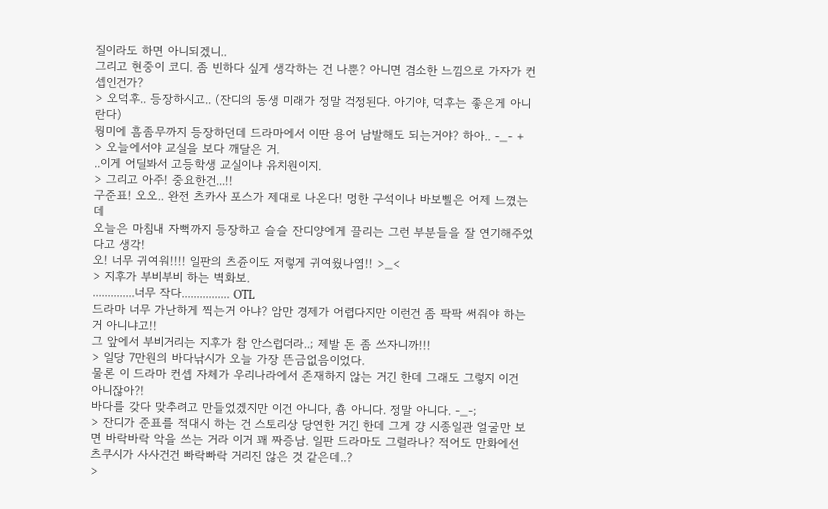질이라도 하면 아니되겠니..
그리고 현중이 코디. 좀 빈하다 싶게 생각하는 건 나뿐? 아니면 겸소한 느낌으로 가자가 컨셉인건가?
> 오덕후.. 등장하시고.. (잔디의 동생 미래가 정말 걱정된다. 아기야, 덕후는 좋은게 아니란다)
뭥미에 흠좀무까지 등장하던데 드라마에서 이딴 용어 남발해도 되는거야? 하아.. -_- +
> 오늘에서야 교실을 보다 깨달은 거.
..이게 어딜봐서 고등학생 교실이냐 유치원이지.
> 그리고 아주! 중요한건...!!
구준표! 오오.. 완전 츠카사 포스가 제대로 나온다! 멍한 구석이나 바보삘은 어제 느꼈는데
오늘은 마침내 자뻑까지 등장하고 슬슬 잔디양에게 끌리는 그런 부분들을 잘 연기해주었다고 생각!
오! 너무 귀여워!!!! 일판의 츠쥰이도 저렇게 귀여웠나염!! >_<
> 지후가 부비부비 하는 벽화보.
..............너무 작다................ OTL
드라마 너무 가난하게 찍는거 아냐? 암만 경제가 어렵다지만 이런건 좀 팍팍 써줘야 하는거 아니냐고!!
그 앞에서 부비거리는 지후가 참 안스럽더라..; 제발 돈 좀 쓰자니까!!!
> 일당 7만원의 바다낚시가 오늘 가장 뜬금없음이었다.
물론 이 드라마 컨셉 자체가 우리나라에서 존재하지 않는 거긴 한데 그래도 그렇지 이건 아니잖아?!
바다를 갖다 맞추려고 만들었겠지만 이건 아니다, 춈 아니다. 정말 아니다. -_-;
> 잔디가 준표를 적대시 하는 건 스토리상 당연한 거긴 한데 그게 걍 시종일관 얼굴만 보면 바락바락 악을 쓰는 거라 이거 꽤 짜증남. 일판 드라마도 그럴라나? 적어도 만화에선 츠쿠시가 사사건건 빠락빠락 거리진 않은 것 같은데..?
>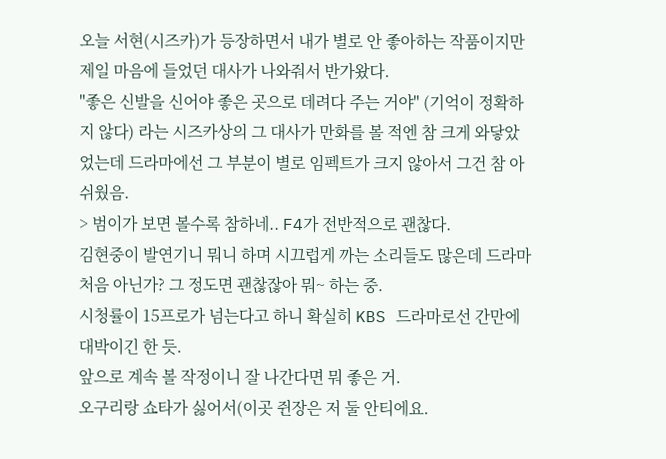오늘 서현(시즈카)가 등장하면서 내가 별로 안 좋아하는 작품이지만 제일 마음에 들었던 대사가 나와줘서 반가왔다.
"좋은 신발을 신어야 좋은 곳으로 데려다 주는 거야" (기억이 정확하지 않다) 라는 시즈카상의 그 대사가 만화를 볼 적엔 참 크게 와닿았었는데 드라마에선 그 부분이 별로 임펙트가 크지 않아서 그건 참 아쉬웠음.
> 범이가 보면 볼수록 참하네.. F4가 전반적으로 괜찮다.
김현중이 발연기니 뭐니 하며 시끄럽게 까는 소리들도 많은데 드라마 처음 아닌가? 그 정도면 괜찮잖아 뭐~ 하는 중.
시청률이 15프로가 넘는다고 하니 확실히 KBS 드라마로선 간만에 대박이긴 한 듯.
앞으로 계속 볼 작정이니 잘 나간다면 뭐 좋은 거.
오구리랑 쇼타가 싫어서(이곳 쥔장은 저 둘 안티에요.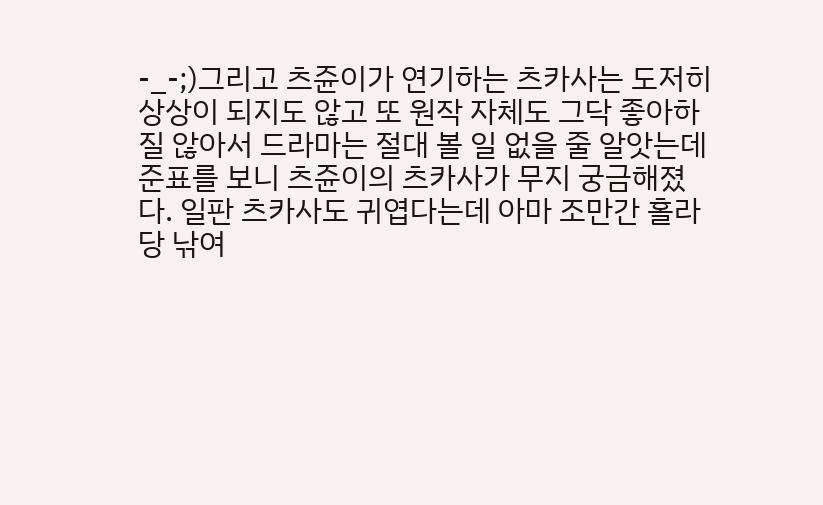-_-;)그리고 츠쥰이가 연기하는 츠카사는 도저히 상상이 되지도 않고 또 원작 자체도 그닥 좋아하질 않아서 드라마는 절대 볼 일 없을 줄 알앗는데 준표를 보니 츠쥰이의 츠카사가 무지 궁금해졌다. 일판 츠카사도 귀엽다는데 아마 조만간 홀라당 낚여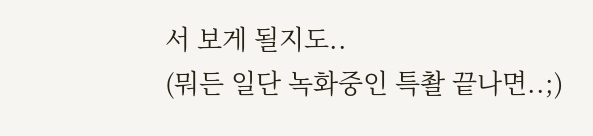서 보게 될지도..
(뭐든 일단 녹화중인 특촬 끝나면..;)